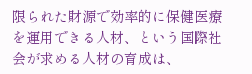限られた財源で効率的に保健医療を運用できる人材、という国際社会が求める人材の育成は、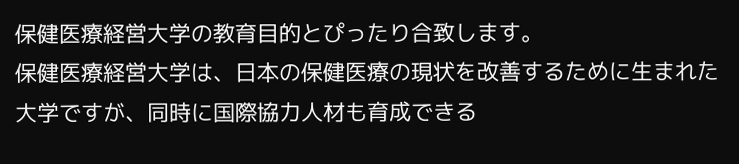保健医療経営大学の教育目的とぴったり合致します。
保健医療経営大学は、日本の保健医療の現状を改善するために生まれた大学ですが、同時に国際協力人材も育成できる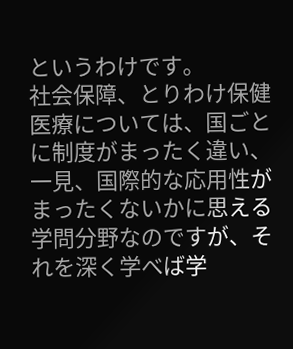というわけです。
社会保障、とりわけ保健医療については、国ごとに制度がまったく違い、一見、国際的な応用性がまったくないかに思える学問分野なのですが、それを深く学べば学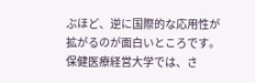ぶほど、逆に国際的な応用性が拡がるのが面白いところです。
保健医療経営大学では、さ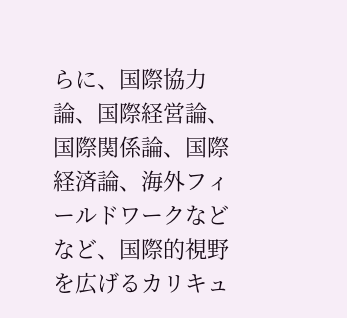らに、国際協力論、国際経営論、国際関係論、国際経済論、海外フィールドワークなどなど、国際的視野を広げるカリキュ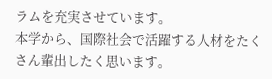ラムを充実させています。
本学から、国際社会で活躍する人材をたくさん輩出したく思います。